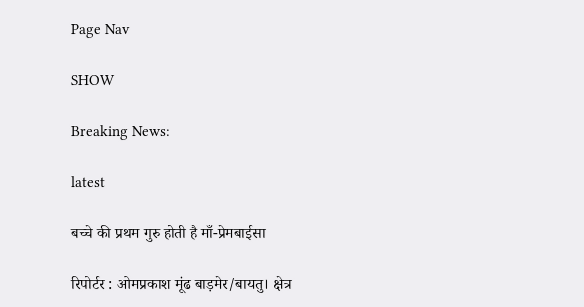Page Nav

SHOW

Breaking News:

latest

बच्चे की प्रथम गुरु होती है माँ-प्रेमबाईसा

रिपोर्टर : ओमप्रकाश मूंढ बाड़मेर/बायतु। क्षेत्र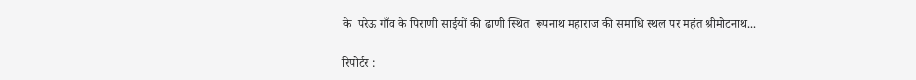के  परेऊ गाँव के पिराणी साईयों की ढाणी स्थित  रूपनाथ महाराज की समाधि स्थल पर महंत श्रीमोटनाथ...

रिपोर्टर :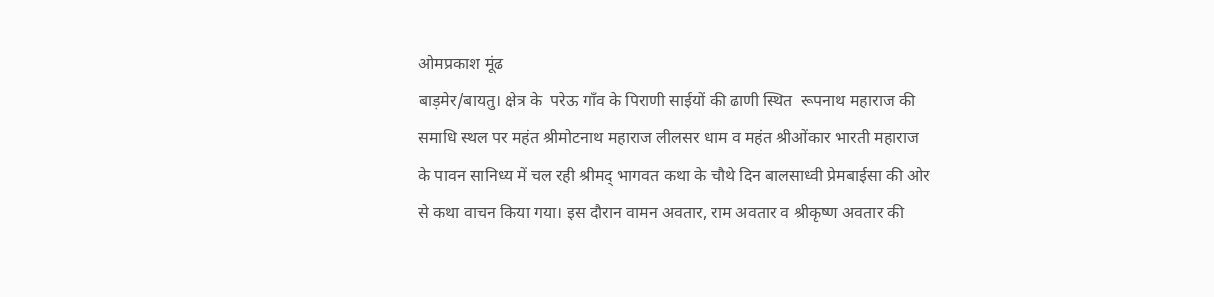ओमप्रकाश मूंढ
बाड़मेर/बायतु। क्षेत्र के  परेऊ गाँव के पिराणी साईयों की ढाणी स्थित  रूपनाथ महाराज की समाधि स्थल पर महंत श्रीमोटनाथ महाराज लीलसर धाम व महंत श्रीओंकार भारती महाराज के पावन सानिध्य में चल रही श्रीमद् भागवत कथा के चौथे दिन बालसाध्वी प्रेमबाईसा की ओर से कथा वाचन किया गया। इस दौरान वामन अवतार, राम अवतार व श्रीकृष्ण अवतार की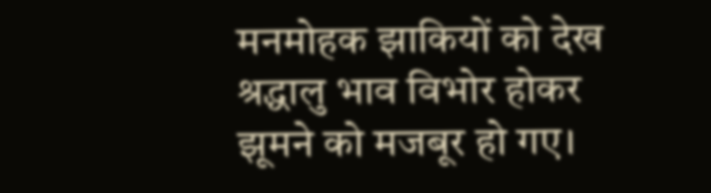मनमोहक झाकियों को देख श्रद्धालु भाव विभोर होकर झूमने को मजबूर हो गए।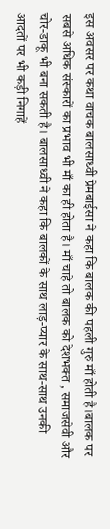इस अवसर पर कथा वाचक बालसाध्वी प्रेमबाईसा ने कहा कि बालक की पहली गुरु माँ होती है।बालक पर सबसे अधिक संस्कारों का प्रभाव भी माँ का ही होता है। माँ चाहे तो बालक को देशभक्त , समाजसेवी और चोर-डाकू भी बना सकती है। बालसाध्वी ने कहा कि बालकों के साथ लाड़-प्यार के साथ-साथ उनकी आदतों पर भी कड़ी निगाहें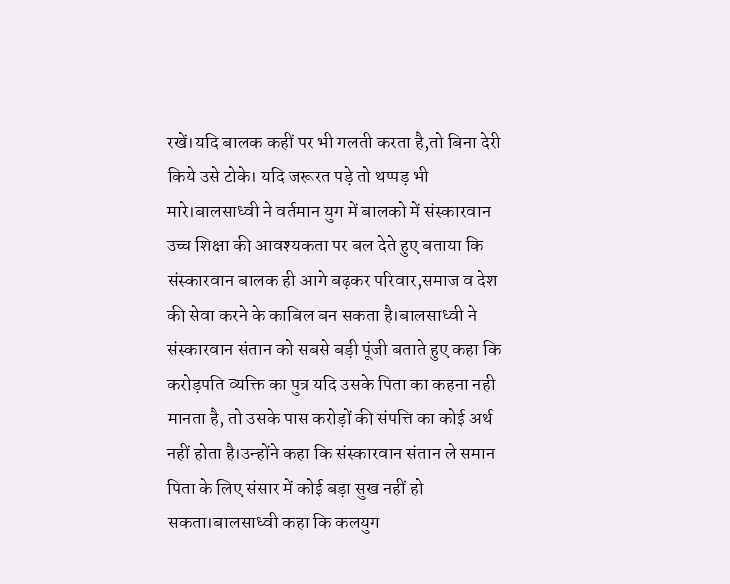रखें।यदि बालक कहीं पर भी गलती करता है,तो बिना देरी किये उसे टोके। यदि जरूरत पड़े तो थप्पड़ भी मारे।बालसाध्वी ने वर्तमान युग में बालको में संस्कारवान उच्च शिक्षा की आवश्यकता पर बल देते हुए बताया कि संस्कारवान बालक ही आगे बढ़कर परिवार,समाज व देश की सेवा करने के काबिल बन सकता है।बालसाध्वी ने संस्कारवान संतान को सबसे बड़ी पूंजी बताते हुए कहा कि करोड़पति व्यक्ति का पुत्र यदि उसके पिता का कहना नही मानता है, तो उसके पास करोड़ों की संपत्ति का कोई अर्थ नहीं होता है।उन्होंने कहा कि संस्कारवान संतान ले समान पिता के लिए संसार में कोई बड़ा सुख नहीं हो सकता।बालसाध्वी कहा कि कलयुग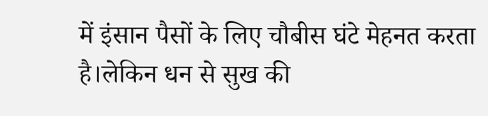में इंसान पैसों के लिए चौबीस घंटे मेहनत करता है।लेकिन धन से सुख की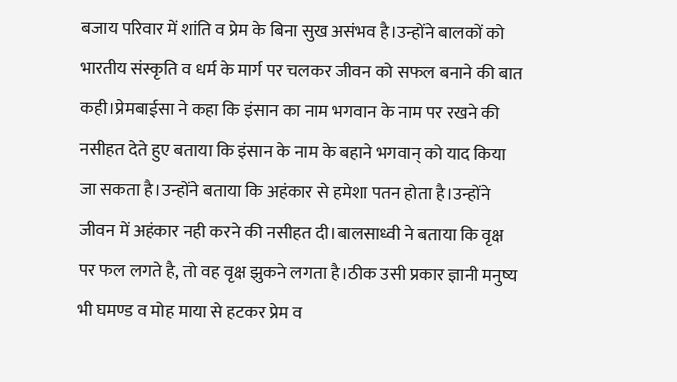बजाय परिवार में शांति व प्रेम के बिना सुख असंभव है।उन्होंने बालकों को भारतीय संस्कृति व धर्म के मार्ग पर चलकर जीवन को सफल बनाने की बात कही।प्रेमबाईसा ने कहा कि इंसान का नाम भगवान के नाम पर रखने की नसीहत देते हुए बताया कि इंसान के नाम के बहाने भगवान् को याद किया जा सकता है।उन्होंने बताया कि अहंकार से हमेशा पतन होता है।उन्होंने जीवन में अहंकार नही करने की नसीहत दी।बालसाध्वी ने बताया कि वृक्ष पर फल लगते है, तो वह वृक्ष झुकने लगता है।ठीक उसी प्रकार ज्ञानी मनुष्य भी घमण्ड व मोह माया से हटकर प्रेम व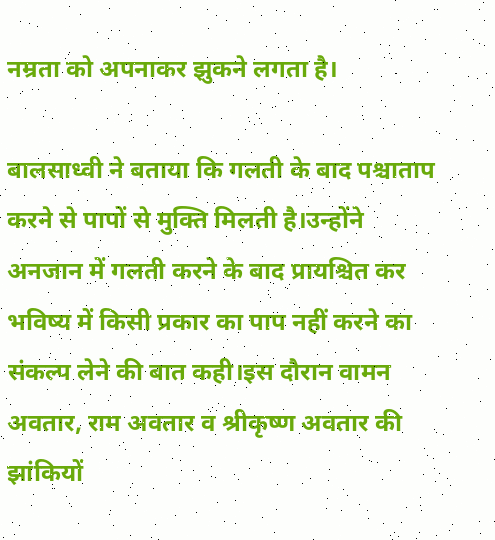नम्रता को अपनाकर झुकने लगता है।

बालसाध्वी ने बताया कि गलती के बाद पश्चाताप करने से पापों से मुक्ति मिलती है।उन्होंने अनजान में गलती करने के बाद प्रायश्चित कर भविष्य में किसी प्रकार का पाप नहीं करने का संकल्प लेने की बात कही।इस दौरान वामन अवतार, राम अवतार व श्रीकृष्ण अवतार की झांकियों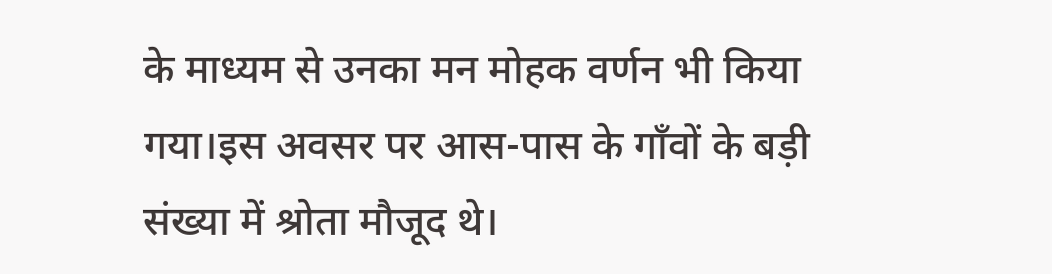के माध्यम से उनका मन मोहक वर्णन भी किया गया।इस अवसर पर आस-पास के गाँवों के बड़ी संख्या में श्रोता मौजूद थे।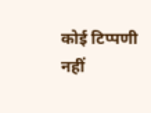कोई टिप्पणी नहीं